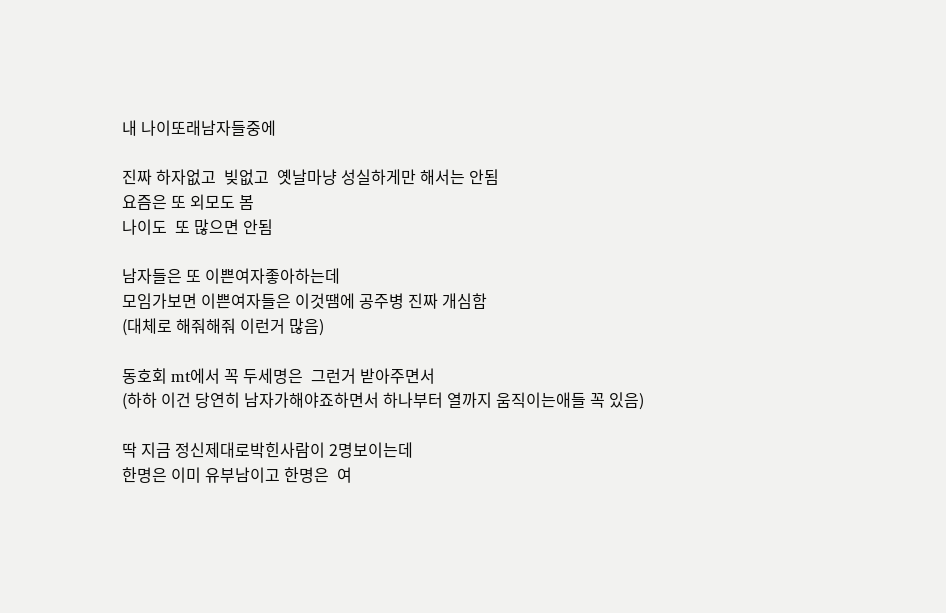내 나이또래남자들중에

진짜 하자없고  빚없고  옛날마냥 성실하게만 해서는 안됨
요즘은 또 외모도 봄
나이도  또 많으면 안됨

남자들은 또 이쁜여자좋아하는데
모임가보면 이쁜여자들은 이것땜에 공주병 진짜 개심함
(대체로 해줘해줘 이런거 많음)

동호회 mt에서 꼭 두세명은  그런거 받아주면서
(하하 이건 당연히 남자가해야죠하면서 하나부터 열까지 움직이는애들 꼭 있음)

딱 지금 정신제대로박힌사람이 2명보이는데
한명은 이미 유부남이고 한명은  여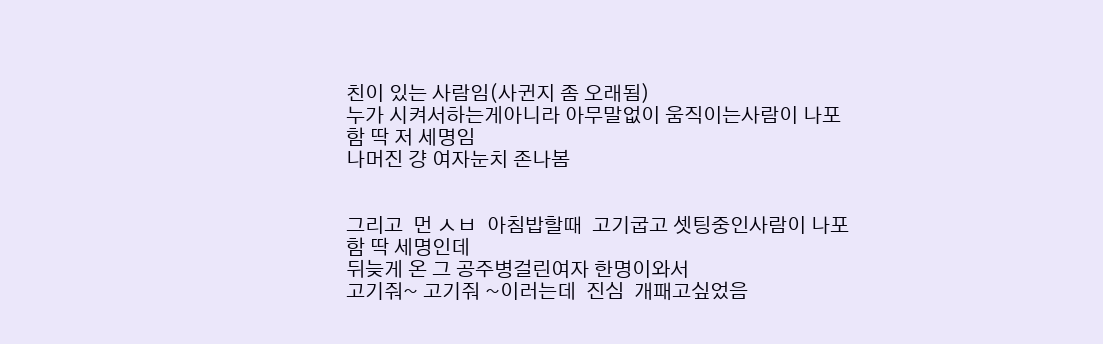친이 있는 사람임(사귄지 좀 오래됨)
누가 시켜서하는게아니라 아무말없이 움직이는사람이 나포함 딱 저 세명임
나머진 걍 여자눈치 존나봄


그리고  먼 ㅅㅂ  아침밥할때  고기굽고 셋팅중인사람이 나포함 딱 세명인데
뒤늦게 온 그 공주병걸린여자 한명이와서
고기줘~ 고기줘 ~이러는데  진심  개패고싶었음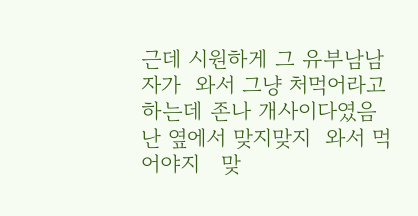근데 시원하게 그 유부남남자가  와서 그냥 처먹어라고 하는데 존나 개사이다였음
난 옆에서 맞지맞지  와서 먹어야지   맞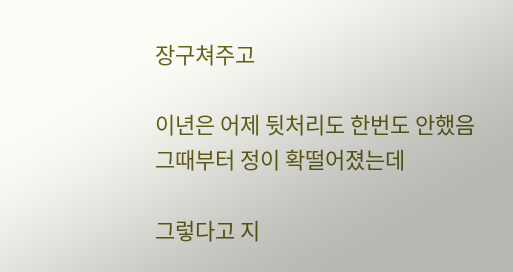장구쳐주고

이년은 어제 뒷처리도 한번도 안했음
그때부터 정이 확떨어졌는데

그렇다고 지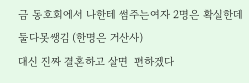금 동호회에서 나한테 썸주는여자 2명은 확실한데  둘다못쌩김 (한명은 거산사)
대신 진짜 결혼하고 살면  편하겠다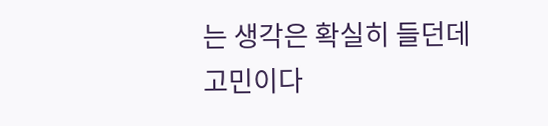는 생각은 확실히 들던데
고민이다